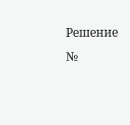Решение №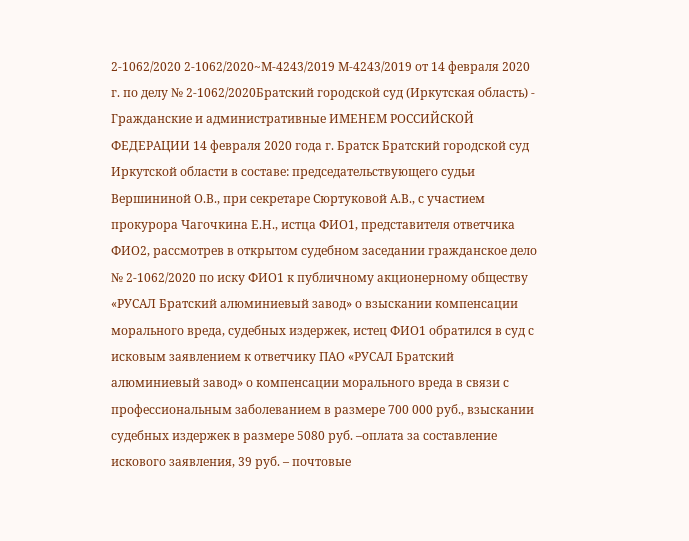2-1062/2020 2-1062/2020~М-4243/2019 М-4243/2019 от 14 февраля 2020 г. по делу № 2-1062/2020Братский городской суд (Иркутская область) - Гражданские и административные ИМЕНЕМ РОССИЙСКОЙ ФЕДЕРАЦИИ 14 февраля 2020 года г. Братск Братский городской суд Иркутской области в составе: председательствующего судьи Вершининой О.В., при секретаре Сюртуковой А.В., с участием прокурора Чагочкина Е.Н., истца ФИО1, представителя ответчика ФИО2, рассмотрев в открытом судебном заседании гражданское дело № 2-1062/2020 по иску ФИО1 к публичному акционерному обществу «РУСАЛ Братский алюминиевый завод» о взыскании компенсации морального вреда, судебных издержек, истец ФИО1 обратился в суд с исковым заявлением к ответчику ПАО «РУСАЛ Братский алюминиевый завод» о компенсации морального вреда в связи с профессиональным заболеванием в размере 700 000 руб., взыскании судебных издержек в размере 5080 руб. –оплата за составление искового заявления, 39 руб. – почтовые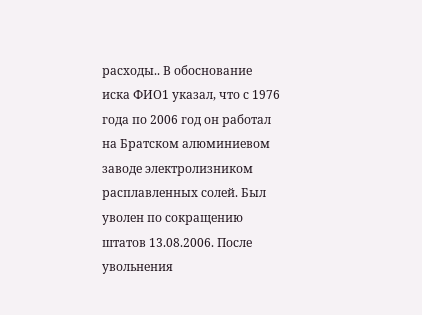расходы.. В обоснование иска ФИО1 указал, что с 1976 года по 2006 год он работал на Братском алюминиевом заводе электролизником расплавленных солей. Был уволен по сокращению штатов 13.08.2006. После увольнения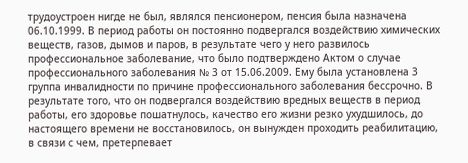трудоустроен нигде не был, являлся пенсионером, пенсия была назначена 06.10.1999. В период работы он постоянно подвергался воздействию химических веществ, газов, дымов и паров, в результате чего у него развилось профессиональное заболевание, что было подтверждено Актом о случае профессионального заболевания № 3 от 15.06.2009. Ему была установлена 3 группа инвалидности по причине профессионального заболевания бессрочно. В результате того, что он подвергался воздействию вредных веществ в период работы, его здоровье пошатнулось, качество его жизни резко ухудшилось, до настоящего времени не восстановилось, он вынужден проходить реабилитацию, в связи с чем, претерпевает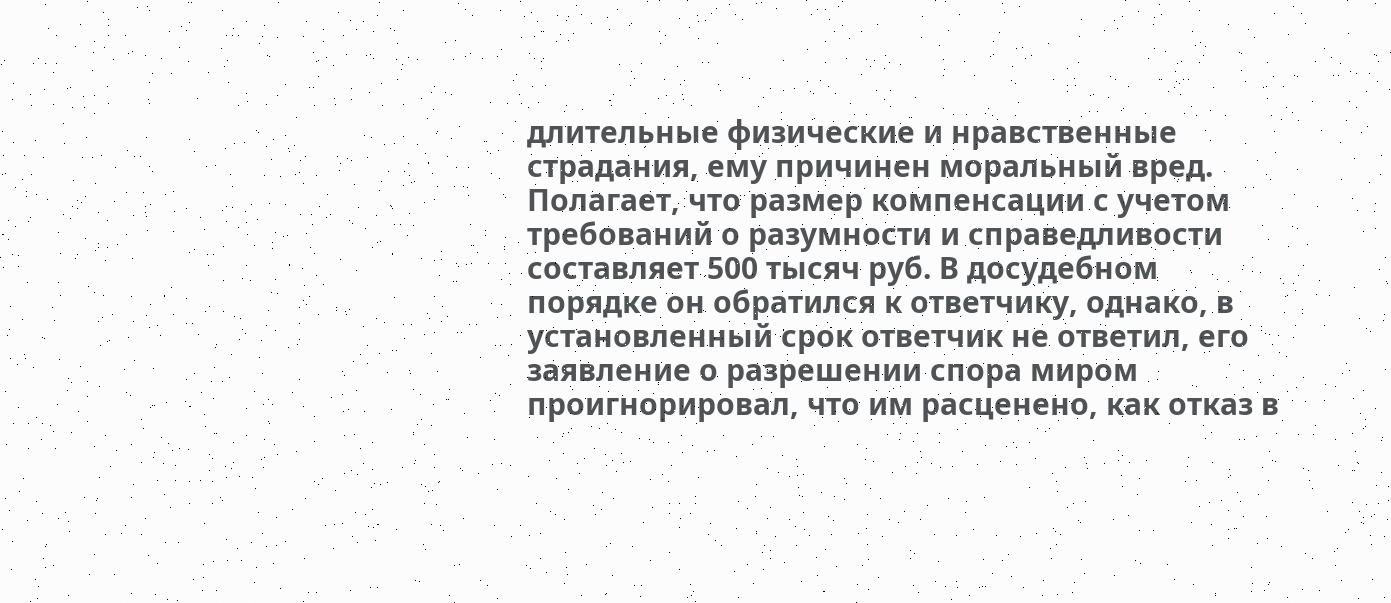длительные физические и нравственные страдания, ему причинен моральный вред. Полагает, что размер компенсации с учетом требований о разумности и справедливости составляет 500 тысяч руб. В досудебном порядке он обратился к ответчику, однако, в установленный срок ответчик не ответил, его заявление о разрешении спора миром проигнорировал, что им расценено, как отказ в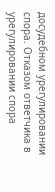досудебном урегулировании спора. Отказом ответчика в урегулировании спора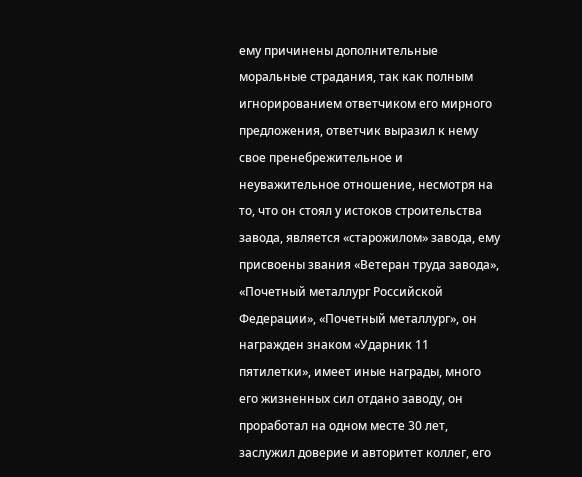ему причинены дополнительные моральные страдания, так как полным игнорированием ответчиком его мирного предложения, ответчик выразил к нему свое пренебрежительное и неуважительное отношение, несмотря на то, что он стоял у истоков строительства завода, является «старожилом» завода, ему присвоены звания «Ветеран труда завода», «Почетный металлург Российской Федерации», «Почетный металлург», он награжден знаком «Ударник 11 пятилетки», имеет иные награды, много его жизненных сил отдано заводу, он проработал на одном месте 30 лет, заслужил доверие и авторитет коллег, его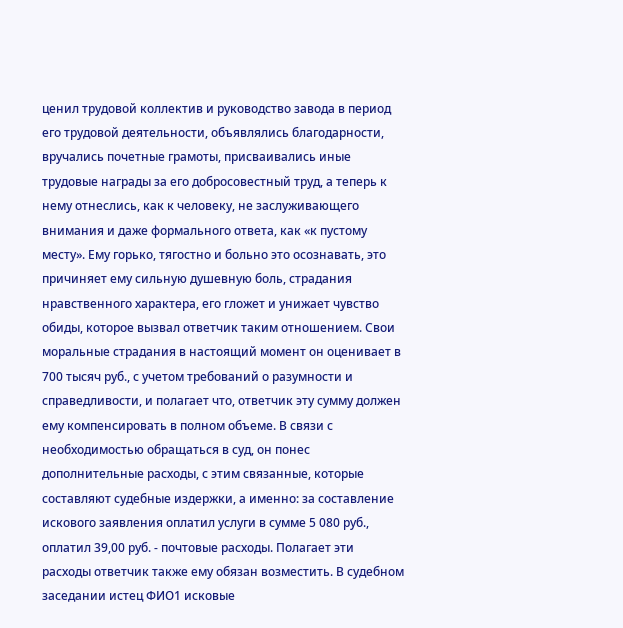ценил трудовой коллектив и руководство завода в период его трудовой деятельности, объявлялись благодарности, вручались почетные грамоты, присваивались иные трудовые награды за его добросовестный труд, а теперь к нему отнеслись, как к человеку, не заслуживающего внимания и даже формального ответа, как «к пустому месту». Ему горько, тягостно и больно это осознавать, это причиняет ему сильную душевную боль, страдания нравственного характера, его гложет и унижает чувство обиды, которое вызвал ответчик таким отношением. Свои моральные страдания в настоящий момент он оценивает в 700 тысяч руб., с учетом требований о разумности и справедливости, и полагает что, ответчик эту сумму должен ему компенсировать в полном объеме. В связи с необходимостью обращаться в суд, он понес дополнительные расходы, с этим связанные, которые составляют судебные издержки, а именно: за составление искового заявления оплатил услуги в сумме 5 080 руб., оплатил 39,00 руб. - почтовые расходы. Полагает эти расходы ответчик также ему обязан возместить. В судебном заседании истец ФИО1 исковые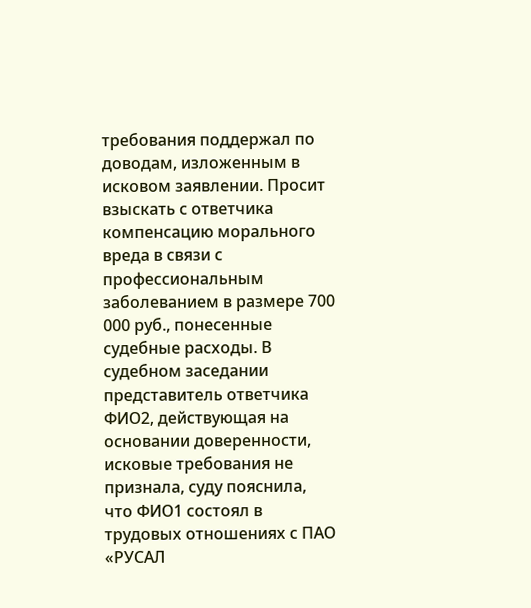требования поддержал по доводам, изложенным в исковом заявлении. Просит взыскать с ответчика компенсацию морального вреда в связи с профессиональным заболеванием в размере 700 000 руб., понесенные судебные расходы. В судебном заседании представитель ответчика ФИО2, действующая на основании доверенности, исковые требования не признала, суду пояснила, что ФИО1 состоял в трудовых отношениях с ПАО «РУСАЛ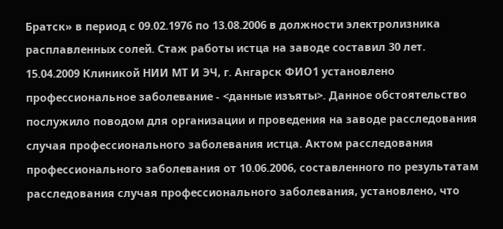Братск» в период с 09.02.1976 по 13.08.2006 в должности электролизника расплавленных солей. Стаж работы истца на заводе составил 30 лет. 15.04.2009 Клиникой НИИ МТ И ЭЧ, г. Ангарск ФИО1 установлено профессиональное заболевание - <данные изъяты>. Данное обстоятельство послужило поводом для организации и проведения на заводе расследования случая профессионального заболевания истца. Актом расследования профессионального заболевания от 10.06.2006, составленного по результатам расследования случая профессионального заболевания, установлено, что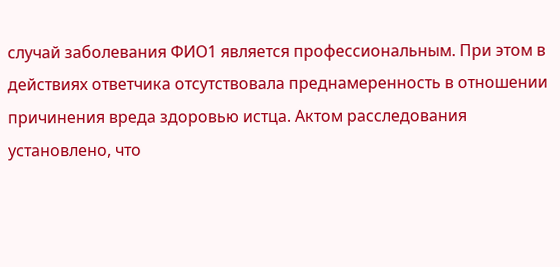случай заболевания ФИО1 является профессиональным. При этом в действиях ответчика отсутствовала преднамеренность в отношении причинения вреда здоровью истца. Актом расследования установлено, что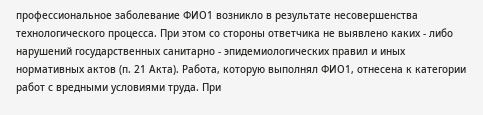профессиональное заболевание ФИО1 возникло в результате несовершенства технологического процесса. При этом со стороны ответчика не выявлено каких - либо нарушений государственных санитарно - эпидемиологических правил и иных нормативных актов (п. 21 Акта). Работа, которую выполнял ФИО1, отнесена к категории работ с вредными условиями труда. При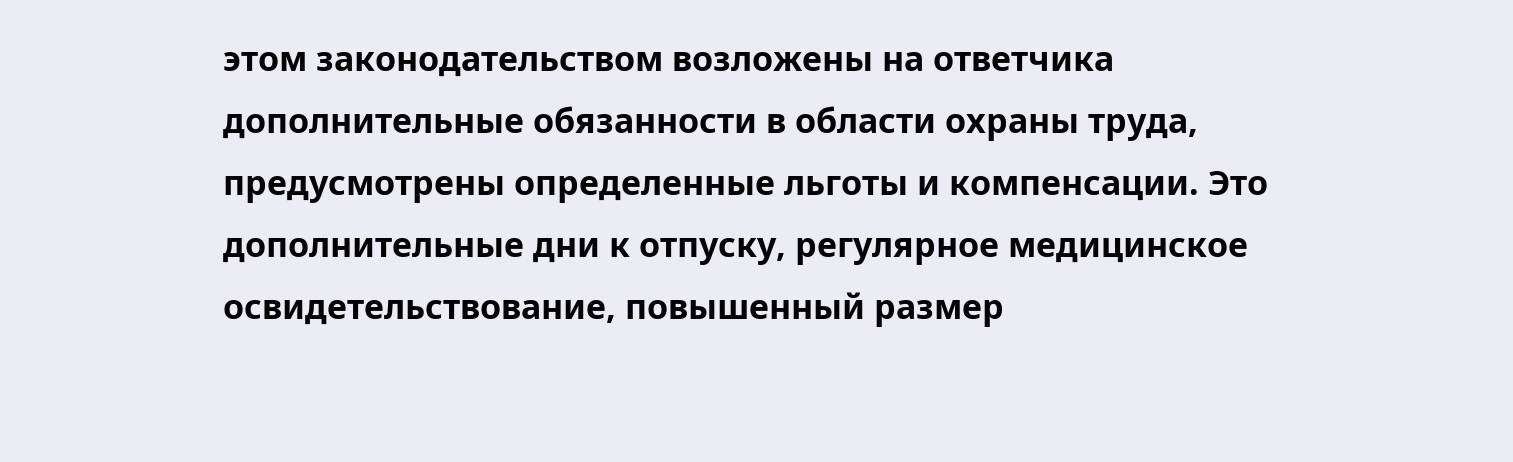этом законодательством возложены на ответчика дополнительные обязанности в области охраны труда, предусмотрены определенные льготы и компенсации. Это дополнительные дни к отпуску, регулярное медицинское освидетельствование, повышенный размер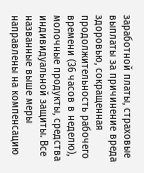заработной платы, страховые выплаты за причинение вреда здоровью, сокращенная продолжительность рабочего времени (36 часов в неделю), молочные продукты, средства индивидуальной защиты. Все названные выше меры направлены на компенсацию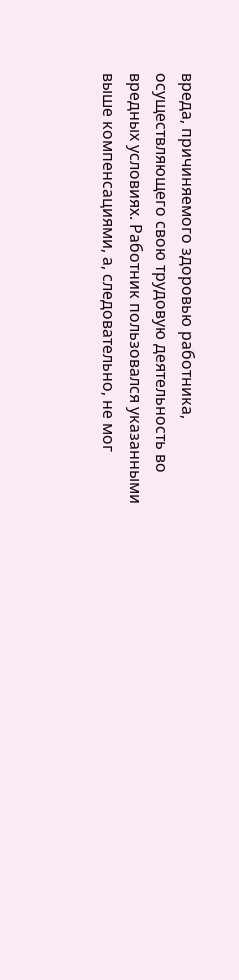вреда, причиняемого здоровью работника, осуществляющего свою трудовую деятельность во вредных условиях. Работник пользовался указанными выше компенсациями, а, следовательно, не мог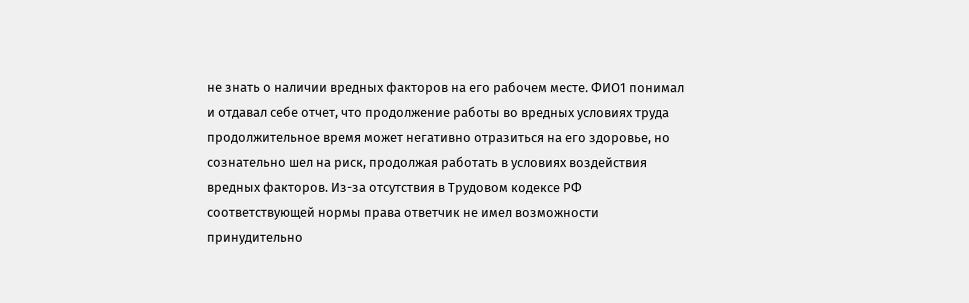не знать о наличии вредных факторов на его рабочем месте. ФИО1 понимал и отдавал себе отчет, что продолжение работы во вредных условиях труда продолжительное время может негативно отразиться на его здоровье, но сознательно шел на риск, продолжая работать в условиях воздействия вредных факторов. Из-за отсутствия в Трудовом кодексе РФ соответствующей нормы права ответчик не имел возможности принудительно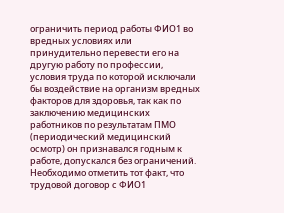ограничить период работы ФИО1 во вредных условиях или принудительно перевести его на другую работу по профессии, условия труда по которой исключали бы воздействие на организм вредных факторов для здоровья, так как по заключению медицинских работников по результатам ПМО (периодический медицинский осмотр) он признавался годным к работе, допускался без ограничений. Необходимо отметить тот факт, что трудовой договор с ФИО1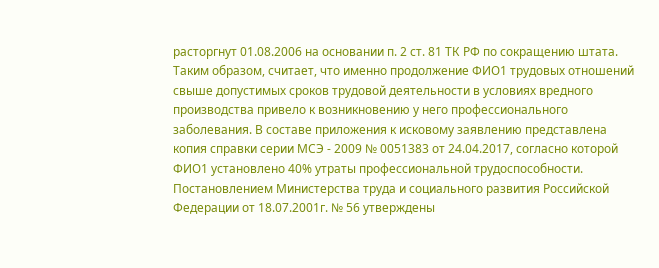расторгнут 01.08.2006 на основании п. 2 ст. 81 ТК РФ по сокращению штата. Таким образом, считает, что именно продолжение ФИО1 трудовых отношений свыше допустимых сроков трудовой деятельности в условиях вредного производства привело к возникновению у него профессионального заболевания. В составе приложения к исковому заявлению представлена копия справки серии МСЭ - 2009 № 0051383 от 24.04.2017, согласно которой ФИО1 установлено 40% утраты профессиональной трудоспособности. Постановлением Министерства труда и социального развития Российской Федерации от 18.07.2001г. № 56 утверждены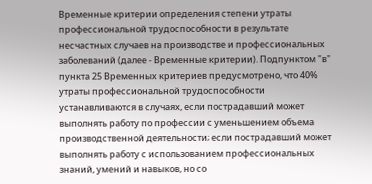Временные критерии определения степени утраты профессиональной трудоспособности в результате несчастных случаев на производстве и профессиональных заболеваний (далее - Временные критерии). Подпунктом "в" пункта 25 Временных критериев предусмотрено, что 40% утраты профессиональной трудоспособности устанавливаются в случаях, если пострадавший может выполнять работу по профессии с уменьшением объема производственной деятельности; если пострадавший может выполнять работу с использованием профессиональных знаний, умений и навыков, но со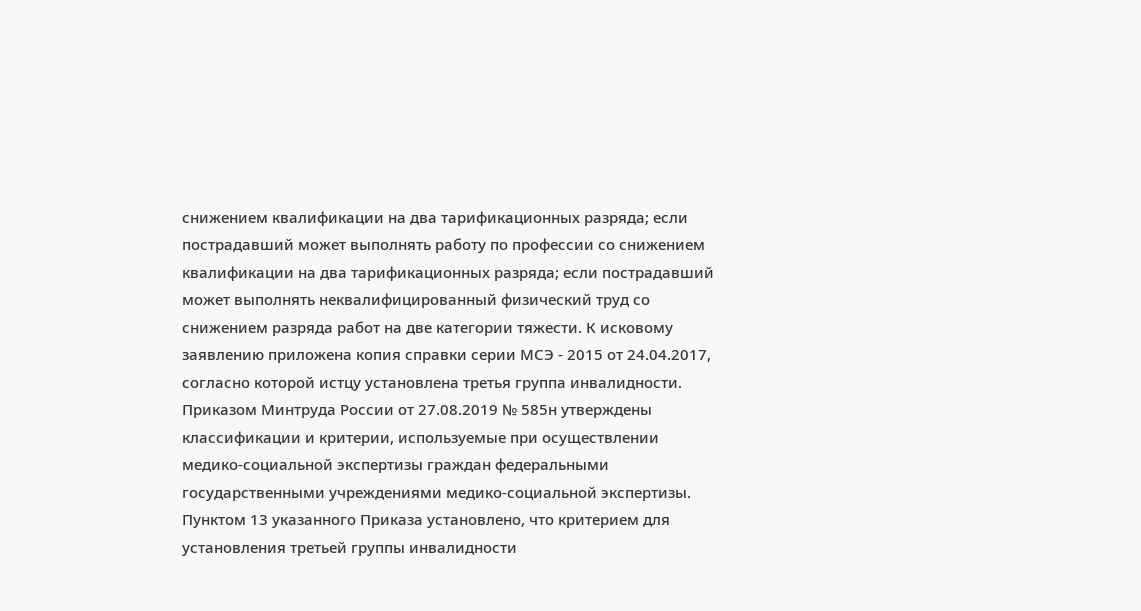снижением квалификации на два тарификационных разряда; если пострадавший может выполнять работу по профессии со снижением квалификации на два тарификационных разряда; если пострадавший может выполнять неквалифицированный физический труд со снижением разряда работ на две категории тяжести. К исковому заявлению приложена копия справки серии МСЭ - 2015 от 24.04.2017, согласно которой истцу установлена третья группа инвалидности. Приказом Минтруда России от 27.08.2019 № 585н утверждены классификации и критерии, используемые при осуществлении медико-социальной экспертизы граждан федеральными государственными учреждениями медико-социальной экспертизы. Пунктом 13 указанного Приказа установлено, что критерием для установления третьей группы инвалидности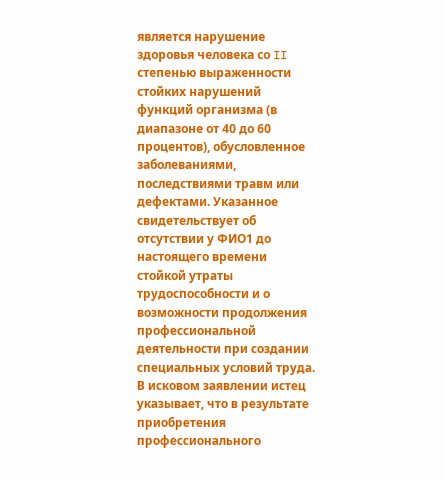является нарушение здоровья человека со II степенью выраженности стойких нарушений функций организма (в диапазоне от 40 до 60 процентов), обусловленное заболеваниями, последствиями травм или дефектами. Указанное свидетельствует об отсутствии у ФИО1 до настоящего времени стойкой утраты трудоспособности и о возможности продолжения профессиональной деятельности при создании специальных условий труда. В исковом заявлении истец указывает, что в результате приобретения профессионального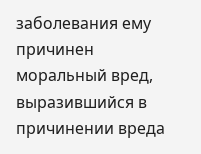заболевания ему причинен моральный вред, выразившийся в причинении вреда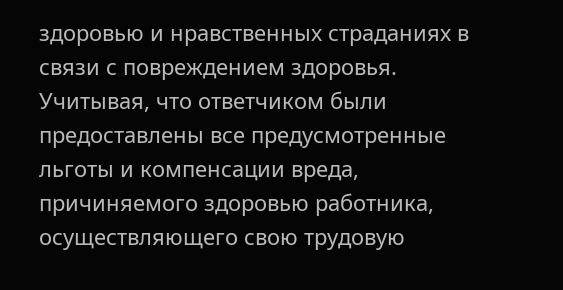здоровью и нравственных страданиях в связи с повреждением здоровья. Учитывая, что ответчиком были предоставлены все предусмотренные льготы и компенсации вреда, причиняемого здоровью работника, осуществляющего свою трудовую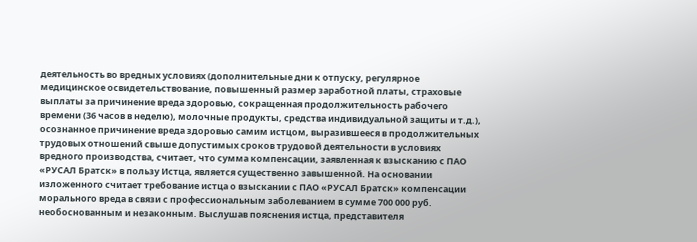деятельность во вредных условиях (дополнительные дни к отпуску, регулярное медицинское освидетельствование, повышенный размер заработной платы, страховые выплаты за причинение вреда здоровью, сокращенная продолжительность рабочего времени (36 часов в неделю), молочные продукты, средства индивидуальной защиты и т.д.), осознанное причинение вреда здоровью самим истцом, выразившееся в продолжительных трудовых отношений свыше допустимых сроков трудовой деятельности в условиях вредного производства, считает, что сумма компенсации, заявленная к взысканию с ПАО «РУСАЛ Братск» в пользу Истца, является существенно завышенной. На основании изложенного считает требование истца о взыскании с ПАО «РУСАЛ Братск» компенсации морального вреда в связи с профессиональным заболеванием в сумме 700 000 руб. необоснованным и незаконным. Выслушав пояснения истца, представителя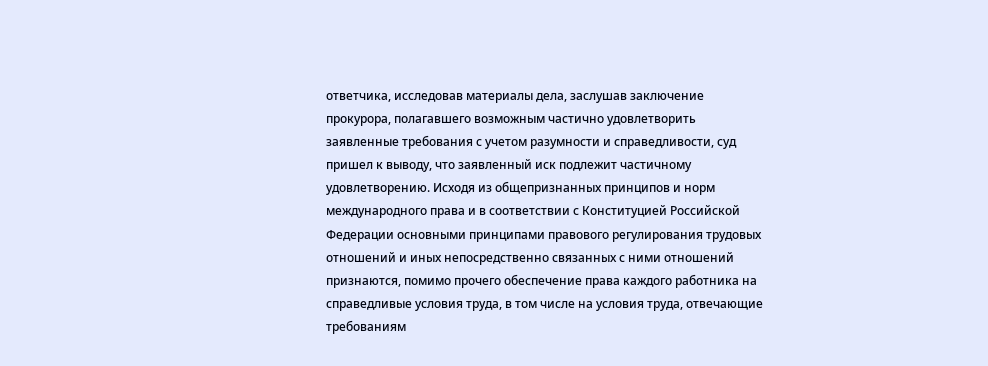ответчика, исследовав материалы дела, заслушав заключение прокурора, полагавшего возможным частично удовлетворить заявленные требования с учетом разумности и справедливости, суд пришел к выводу, что заявленный иск подлежит частичному удовлетворению. Исходя из общепризнанных принципов и норм международного права и в соответствии с Конституцией Российской Федерации основными принципами правового регулирования трудовых отношений и иных непосредственно связанных с ними отношений признаются, помимо прочего обеспечение права каждого работника на справедливые условия труда, в том числе на условия труда, отвечающие требованиям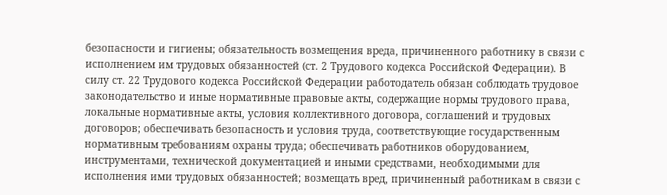безопасности и гигиены; обязательность возмещения вреда, причиненного работнику в связи с исполнением им трудовых обязанностей (ст. 2 Трудового кодекса Российской Федерации). В силу ст. 22 Трудового кодекса Российской Федерации работодатель обязан соблюдать трудовое законодательство и иные нормативные правовые акты, содержащие нормы трудового права, локальные нормативные акты, условия коллективного договора, соглашений и трудовых договоров; обеспечивать безопасность и условия труда, соответствующие государственным нормативным требованиям охраны труда; обеспечивать работников оборудованием, инструментами, технической документацией и иными средствами, необходимыми для исполнения ими трудовых обязанностей; возмещать вред, причиненный работникам в связи с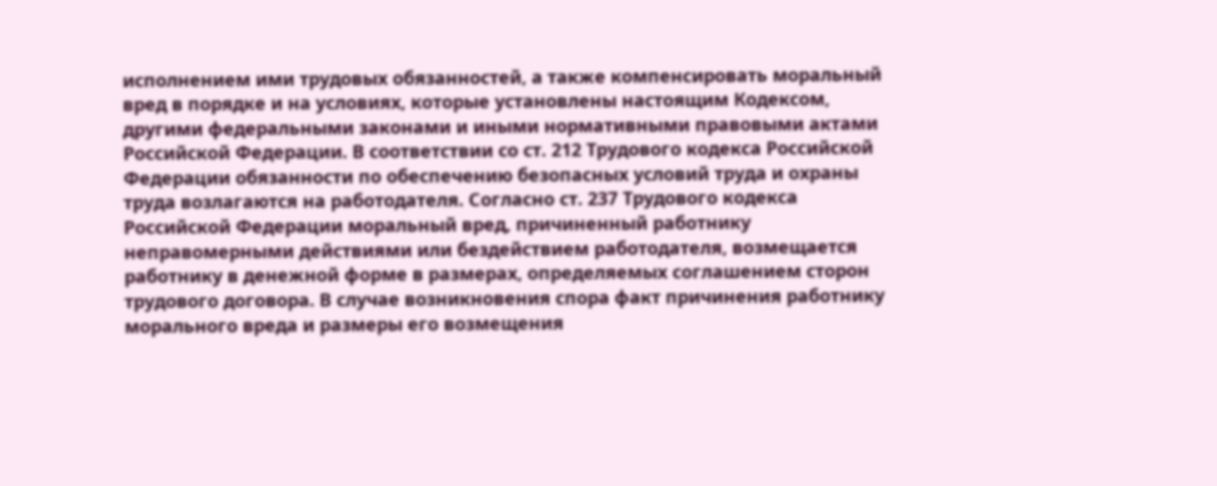исполнением ими трудовых обязанностей, а также компенсировать моральный вред в порядке и на условиях, которые установлены настоящим Кодексом, другими федеральными законами и иными нормативными правовыми актами Российской Федерации. В соответствии со ст. 212 Трудового кодекса Российской Федерации обязанности по обеспечению безопасных условий труда и охраны труда возлагаются на работодателя. Согласно ст. 237 Трудового кодекса Российской Федерации моральный вред, причиненный работнику неправомерными действиями или бездействием работодателя, возмещается работнику в денежной форме в размерах, определяемых соглашением сторон трудового договора. В случае возникновения спора факт причинения работнику морального вреда и размеры его возмещения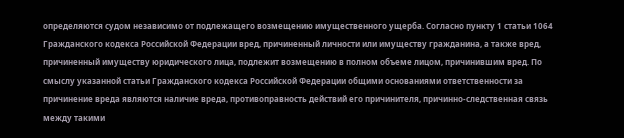определяются судом независимо от подлежащего возмещению имущественного ущерба. Согласно пункту 1 статьи 1064 Гражданского кодекса Российской Федерации вред, причиненный личности или имуществу гражданина, а также вред, причиненный имуществу юридического лица, подлежит возмещению в полном объеме лицом, причинившим вред. По смыслу указанной статьи Гражданского кодекса Российской Федерации общими основаниями ответственности за причинение вреда являются наличие вреда, противоправность действий его причинителя, причинно-следственная связь между такими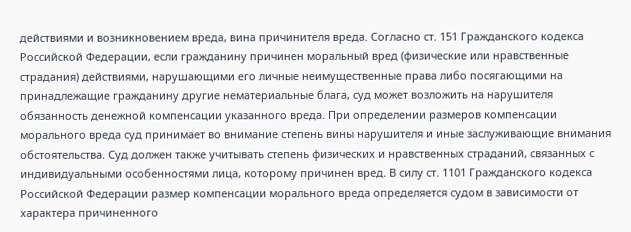действиями и возникновением вреда, вина причинителя вреда. Согласно ст. 151 Гражданского кодекса Российской Федерации, если гражданину причинен моральный вред (физические или нравственные страдания) действиями, нарушающими его личные неимущественные права либо посягающими на принадлежащие гражданину другие нематериальные блага, суд может возложить на нарушителя обязанность денежной компенсации указанного вреда. При определении размеров компенсации морального вреда суд принимает во внимание степень вины нарушителя и иные заслуживающие внимания обстоятельства. Суд должен также учитывать степень физических и нравственных страданий, связанных с индивидуальными особенностями лица, которому причинен вред. В силу ст. 1101 Гражданского кодекса Российской Федерации размер компенсации морального вреда определяется судом в зависимости от характера причиненного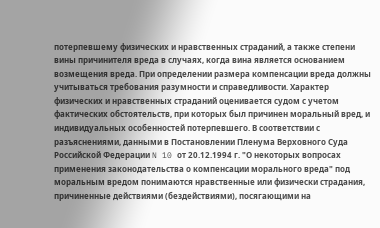потерпевшему физических и нравственных страданий, а также степени вины причинителя вреда в случаях, когда вина является основанием возмещения вреда. При определении размера компенсации вреда должны учитываться требования разумности и справедливости. Характер физических и нравственных страданий оценивается судом с учетом фактических обстоятельств, при которых был причинен моральный вред, и индивидуальных особенностей потерпевшего. В соответствии с разъяснениями, данными в Постановлении Пленума Верховного Суда Российской Федерации N 10 от 20.12.1994 г. "О некоторых вопросах применения законодательства о компенсации морального вреда" под моральным вредом понимаются нравственные или физически страдания, причиненные действиями (бездействиями), посягающими на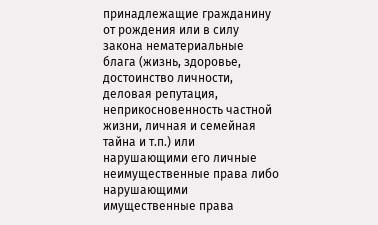принадлежащие гражданину от рождения или в силу закона нематериальные блага (жизнь, здоровье, достоинство личности, деловая репутация, неприкосновенность частной жизни, личная и семейная тайна и т.п.) или нарушающими его личные неимущественные права либо нарушающими имущественные права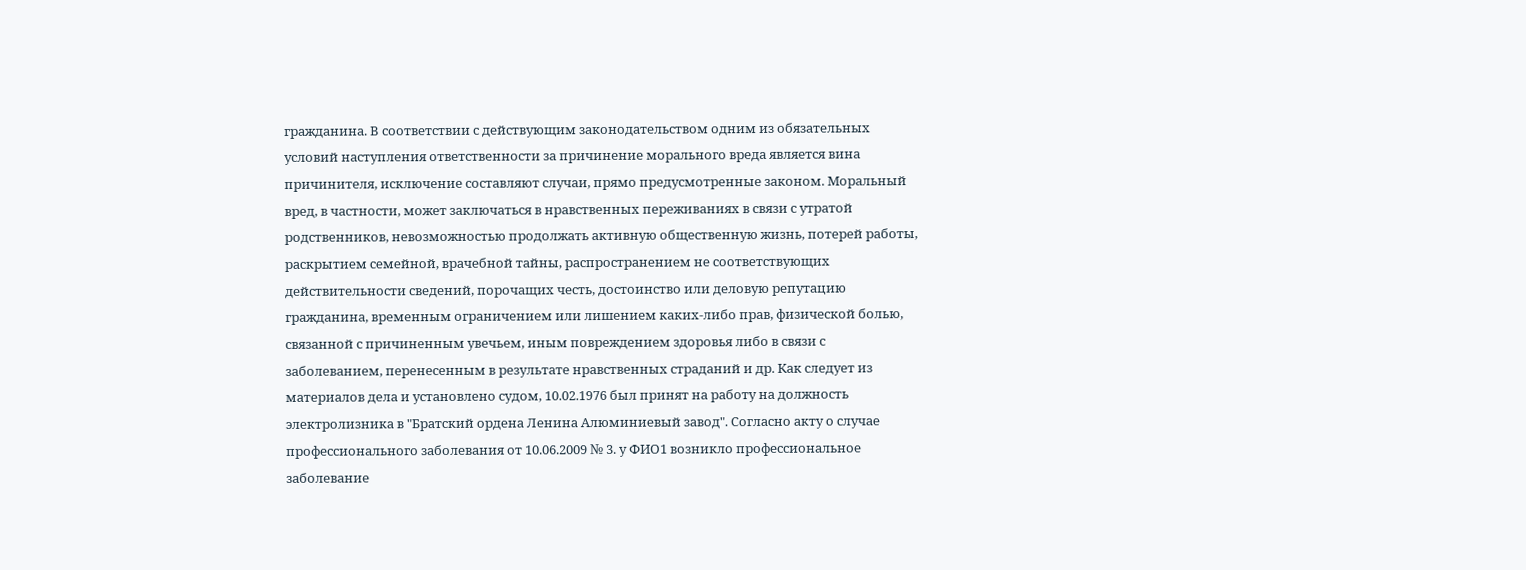гражданина. В соответствии с действующим законодательством одним из обязательных условий наступления ответственности за причинение морального вреда является вина причинителя, исключение составляют случаи, прямо предусмотренные законом. Моральный вред, в частности, может заключаться в нравственных переживаниях в связи с утратой родственников, невозможностью продолжать активную общественную жизнь, потерей работы, раскрытием семейной, врачебной тайны, распространением не соответствующих действительности сведений, порочащих честь, достоинство или деловую репутацию гражданина, временным ограничением или лишением каких-либо прав, физической болью, связанной с причиненным увечьем, иным повреждением здоровья либо в связи с заболеванием, перенесенным в результате нравственных страданий и др. Как следует из материалов дела и установлено судом, 10.02.1976 был принят на работу на должность электролизника в "Братский ордена Ленина Алюминиевый завод". Согласно акту о случае профессионального заболевания от 10.06.2009 № 3. у ФИО1 возникло профессиональное заболевание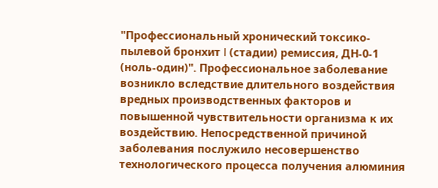"Профессиональный хронический токсико-пылевой бронхит I (стадии) ремиссия, ДН-0-1 (ноль-один)". Профессиональное заболевание возникло вследствие длительного воздействия вредных производственных факторов и повышенной чувствительности организма к их воздействию. Непосредственной причиной заболевания послужило несовершенство технологического процесса получения алюминия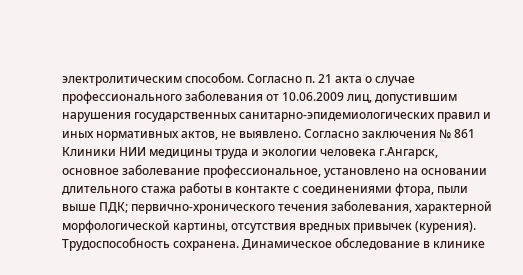электролитическим способом. Согласно п. 21 акта о случае профессионального заболевания от 10.06.2009 лиц, допустившим нарушения государственных санитарно-эпидемиологических правил и иных нормативных актов, не выявлено. Согласно заключения № 861 Клиники НИИ медицины труда и экологии человека г.Ангарск, основное заболевание профессиональное, установлено на основании длительного стажа работы в контакте с соединениями фтора, пыли выше ПДК; первично-хронического течения заболевания, характерной морфологической картины, отсутствия вредных привычек (курения). Трудоспособность сохранена. Динамическое обследование в клинике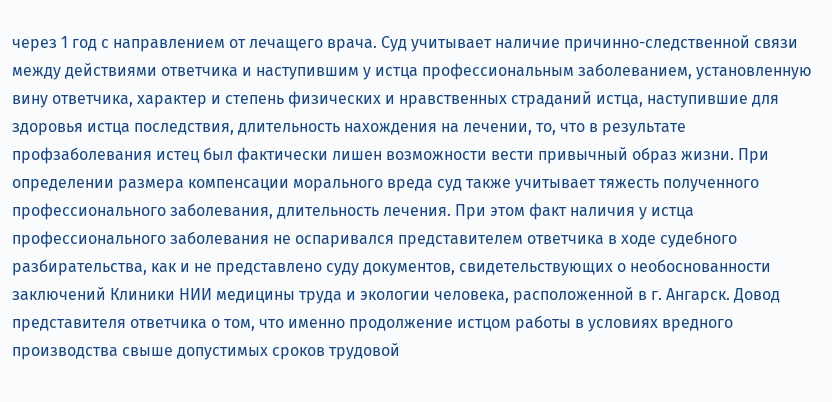через 1 год с направлением от лечащего врача. Суд учитывает наличие причинно-следственной связи между действиями ответчика и наступившим у истца профессиональным заболеванием, установленную вину ответчика, характер и степень физических и нравственных страданий истца, наступившие для здоровья истца последствия, длительность нахождения на лечении, то, что в результате профзаболевания истец был фактически лишен возможности вести привычный образ жизни. При определении размера компенсации морального вреда суд также учитывает тяжесть полученного профессионального заболевания, длительность лечения. При этом факт наличия у истца профессионального заболевания не оспаривался представителем ответчика в ходе судебного разбирательства, как и не представлено суду документов, свидетельствующих о необоснованности заключений Клиники НИИ медицины труда и экологии человека, расположенной в г. Ангарск. Довод представителя ответчика о том, что именно продолжение истцом работы в условиях вредного производства свыше допустимых сроков трудовой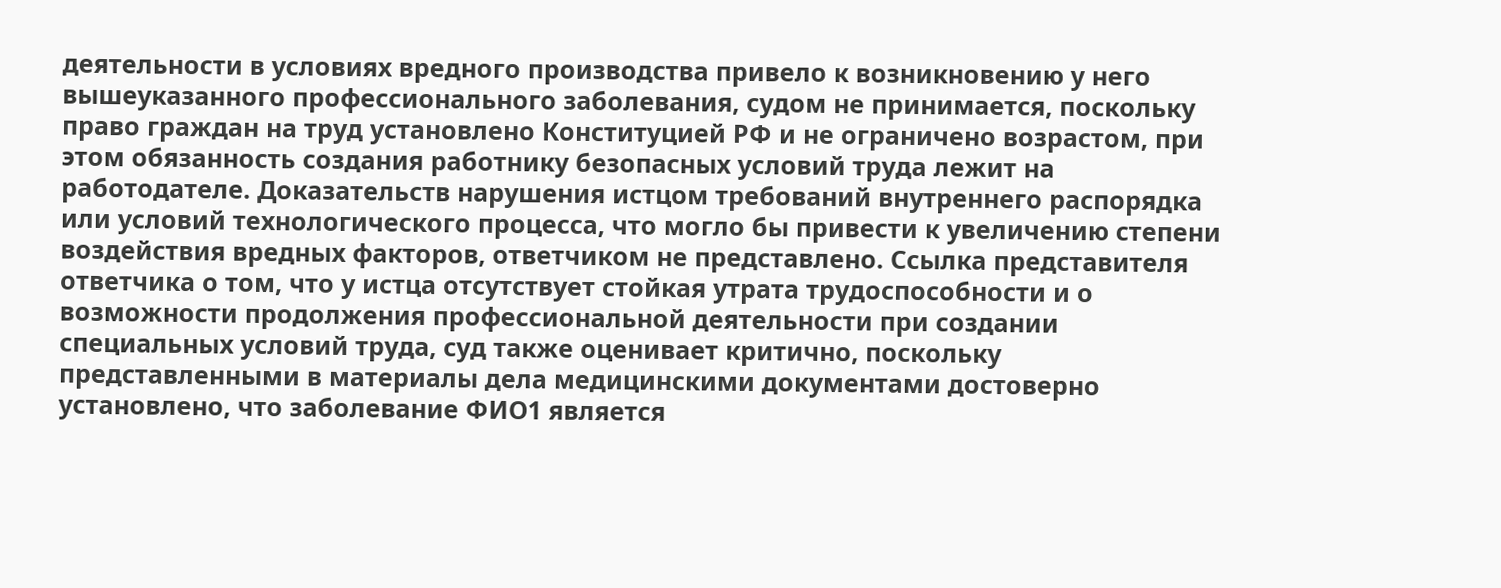деятельности в условиях вредного производства привело к возникновению у него вышеуказанного профессионального заболевания, судом не принимается, поскольку право граждан на труд установлено Конституцией РФ и не ограничено возрастом, при этом обязанность создания работнику безопасных условий труда лежит на работодателе. Доказательств нарушения истцом требований внутреннего распорядка или условий технологического процесса, что могло бы привести к увеличению степени воздействия вредных факторов, ответчиком не представлено. Ссылка представителя ответчика о том, что у истца отсутствует стойкая утрата трудоспособности и о возможности продолжения профессиональной деятельности при создании специальных условий труда, суд также оценивает критично, поскольку представленными в материалы дела медицинскими документами достоверно установлено, что заболевание ФИО1 является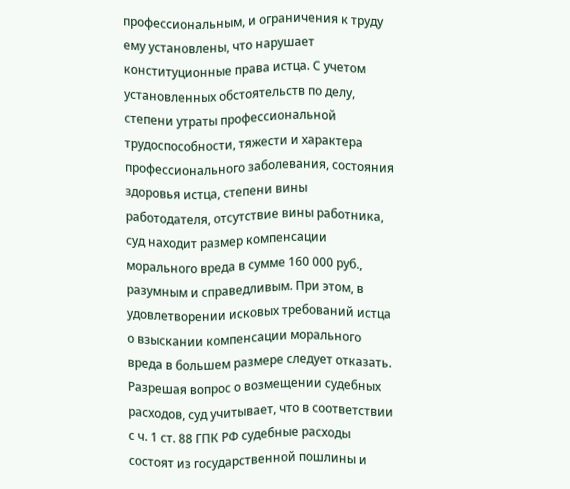профессиональным, и ограничения к труду ему установлены, что нарушает конституционные права истца. С учетом установленных обстоятельств по делу, степени утраты профессиональной трудоспособности, тяжести и характера профессионального заболевания, состояния здоровья истца, степени вины работодателя, отсутствие вины работника, суд находит размер компенсации морального вреда в сумме 160 000 руб., разумным и справедливым. При этом, в удовлетворении исковых требований истца о взыскании компенсации морального вреда в большем размере следует отказать. Разрешая вопрос о возмещении судебных расходов, суд учитывает, что в соответствии с ч. 1 ст. 88 ГПК РФ судебные расходы состоят из государственной пошлины и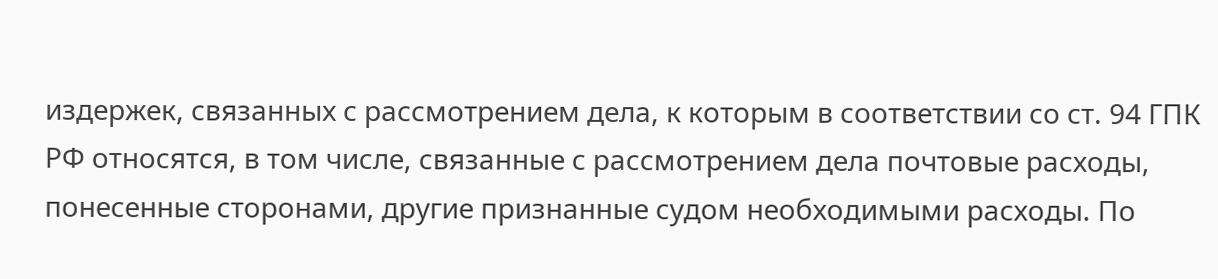издержек, связанных с рассмотрением дела, к которым в соответствии со ст. 94 ГПК РФ относятся, в том числе, связанные с рассмотрением дела почтовые расходы, понесенные сторонами, другие признанные судом необходимыми расходы. По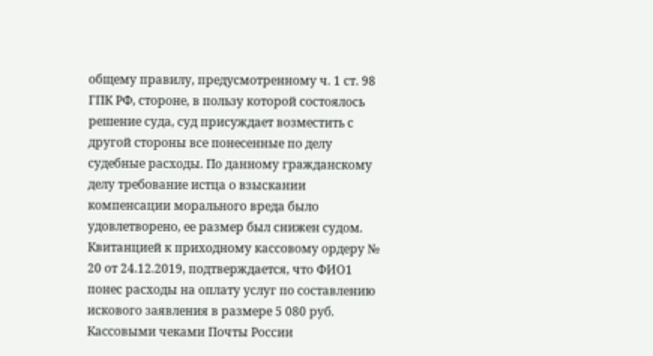общему правилу, предусмотренному ч. 1 ст. 98 ГПК РФ, стороне, в пользу которой состоялось решение суда, суд присуждает возместить с другой стороны все понесенные по делу судебные расходы. По данному гражданскому делу требование истца о взыскании компенсации морального вреда было удовлетворено, ее размер был снижен судом. Квитанцией к приходному кассовому ордеру № 20 от 24.12.2019, подтверждается, что ФИО1 понес расходы на оплату услуг по составлению искового заявления в размере 5 080 руб. Кассовыми чеками Почты России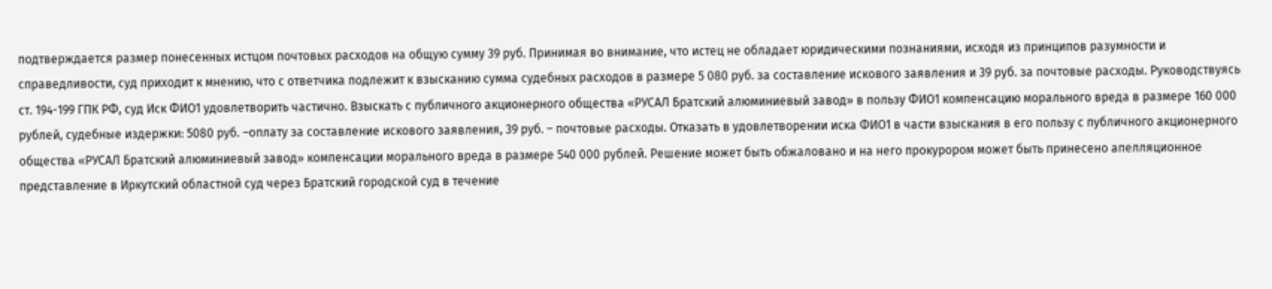подтверждается размер понесенных истцом почтовых расходов на общую сумму 39 руб. Принимая во внимание, что истец не обладает юридическими познаниями, исходя из принципов разумности и справедливости, суд приходит к мнению, что с ответчика подлежит к взысканию сумма судебных расходов в размере 5 080 руб. за составление искового заявления и 39 руб. за почтовые расходы. Руководствуясь ст. 194-199 ГПК РФ, суд Иск ФИО1 удовлетворить частично. Взыскать с публичного акционерного общества «РУСАЛ Братский алюминиевый завод» в пользу ФИО1 компенсацию морального вреда в размере 160 000 рублей, судебные издержки: 5080 руб. –оплату за составление искового заявления, 39 руб. – почтовые расходы. Отказать в удовлетворении иска ФИО1 в части взыскания в его пользу с публичного акционерного общества «РУСАЛ Братский алюминиевый завод» компенсации морального вреда в размере 540 000 рублей. Решение может быть обжаловано и на него прокурором может быть принесено апелляционное представление в Иркутский областной суд через Братский городской суд в течение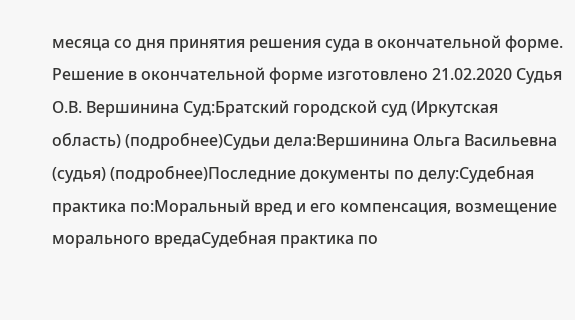месяца со дня принятия решения суда в окончательной форме. Решение в окончательной форме изготовлено 21.02.2020 Судья О.В. Вершинина Суд:Братский городской суд (Иркутская область) (подробнее)Судьи дела:Вершинина Ольга Васильевна (судья) (подробнее)Последние документы по делу:Судебная практика по:Моральный вред и его компенсация, возмещение морального вредаСудебная практика по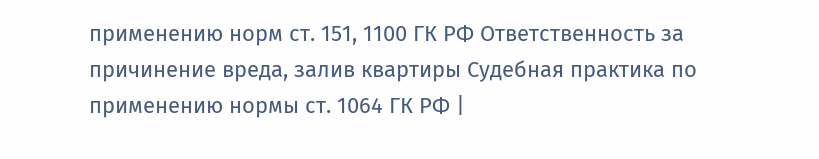применению норм ст. 151, 1100 ГК РФ Ответственность за причинение вреда, залив квартиры Судебная практика по применению нормы ст. 1064 ГК РФ |